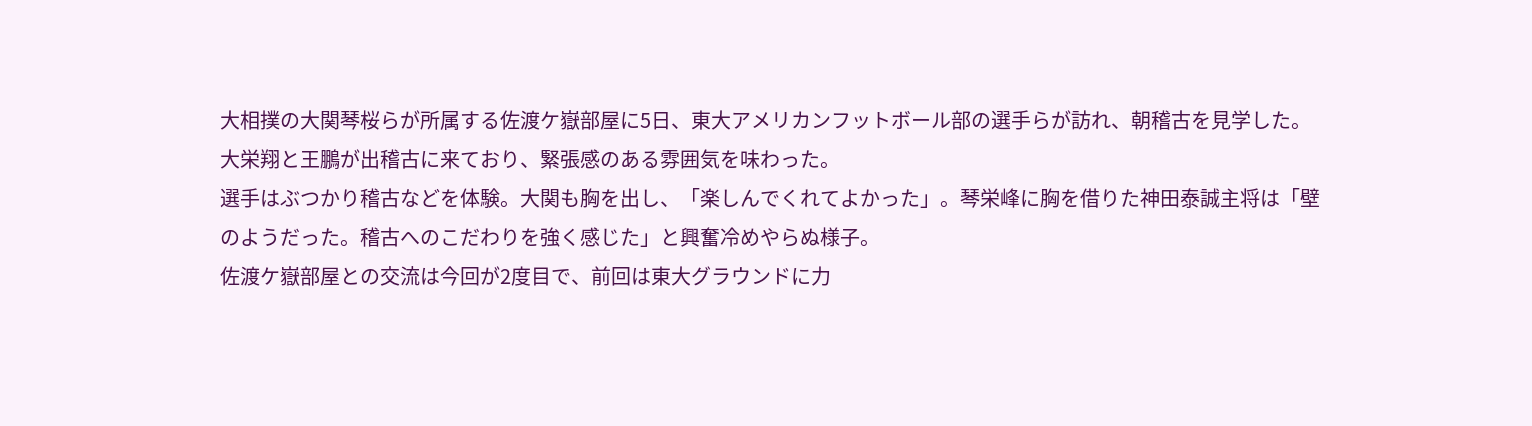大相撲の大関琴桜らが所属する佐渡ケ嶽部屋に5日、東大アメリカンフットボール部の選手らが訪れ、朝稽古を見学した。大栄翔と王鵬が出稽古に来ており、緊張感のある雰囲気を味わった。
選手はぶつかり稽古などを体験。大関も胸を出し、「楽しんでくれてよかった」。琴栄峰に胸を借りた神田泰誠主将は「壁のようだった。稽古へのこだわりを強く感じた」と興奮冷めやらぬ様子。
佐渡ケ嶽部屋との交流は今回が2度目で、前回は東大グラウンドに力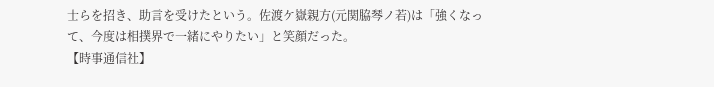士らを招き、助言を受けたという。佐渡ケ嶽親方(元関脇琴ノ若)は「強くなって、今度は相撲界で一緒にやりたい」と笑顔だった。
【時事通信社】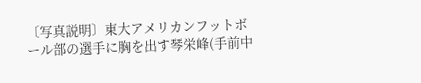〔写真説明〕東大アメリカンフットボール部の選手に胸を出す琴栄峰(手前中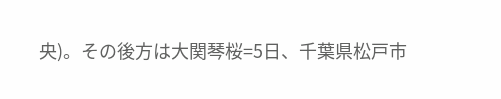央)。その後方は大関琴桜=5日、千葉県松戸市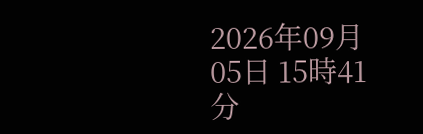2026年09月05日 15時41分